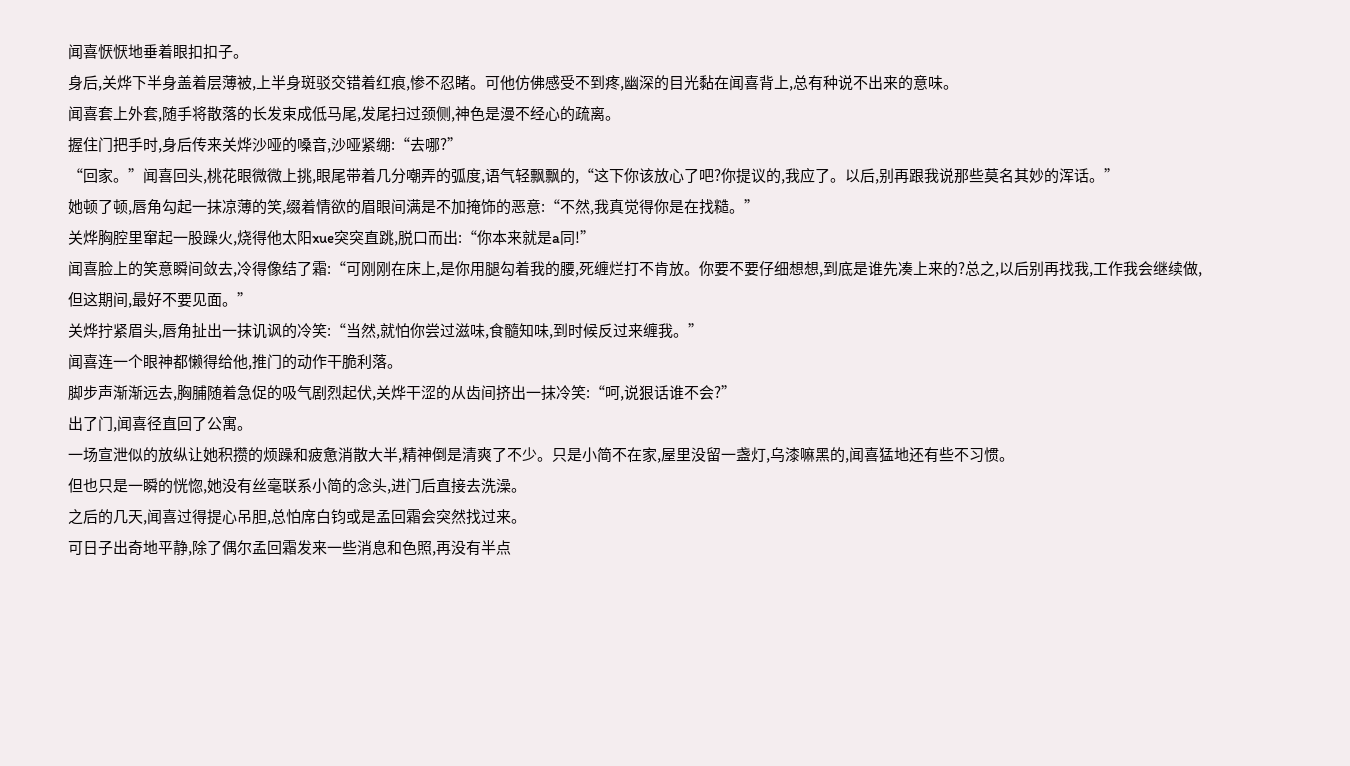闻喜恹恹地垂着眼扣扣子。
身后,关烨下半身盖着层薄被,上半身斑驳交错着红痕,惨不忍睹。可他仿佛感受不到疼,幽深的目光黏在闻喜背上,总有种说不出来的意味。
闻喜套上外套,随手将散落的长发束成低马尾,发尾扫过颈侧,神色是漫不经心的疏离。
握住门把手时,身后传来关烨沙哑的嗓音,沙哑紧绷:“去哪?”
“回家。”闻喜回头,桃花眼微微上挑,眼尾带着几分嘲弄的弧度,语气轻飘飘的,“这下你该放心了吧?你提议的,我应了。以后,别再跟我说那些莫名其妙的浑话。”
她顿了顿,唇角勾起一抹凉薄的笑,缀着情欲的眉眼间满是不加掩饰的恶意:“不然,我真觉得你是在找糙。”
关烨胸腔里窜起一股躁火,烧得他太阳xue突突直跳,脱口而出:“你本来就是a同!”
闻喜脸上的笑意瞬间敛去,冷得像结了霜:“可刚刚在床上,是你用腿勾着我的腰,死缠烂打不肯放。你要不要仔细想想,到底是谁先凑上来的?总之,以后别再找我,工作我会继续做,但这期间,最好不要见面。”
关烨拧紧眉头,唇角扯出一抹讥讽的冷笑:“当然,就怕你尝过滋味,食髓知味,到时候反过来缠我。”
闻喜连一个眼神都懒得给他,推门的动作干脆利落。
脚步声渐渐远去,胸脯随着急促的吸气剧烈起伏,关烨干涩的从齿间挤出一抹冷笑:“呵,说狠话谁不会?”
出了门,闻喜径直回了公寓。
一场宣泄似的放纵让她积攒的烦躁和疲惫消散大半,精神倒是清爽了不少。只是小简不在家,屋里没留一盏灯,乌漆嘛黑的,闻喜猛地还有些不习惯。
但也只是一瞬的恍惚,她没有丝毫联系小简的念头,进门后直接去洗澡。
之后的几天,闻喜过得提心吊胆,总怕席白钧或是孟回霜会突然找过来。
可日子出奇地平静,除了偶尔孟回霜发来一些消息和色照,再没有半点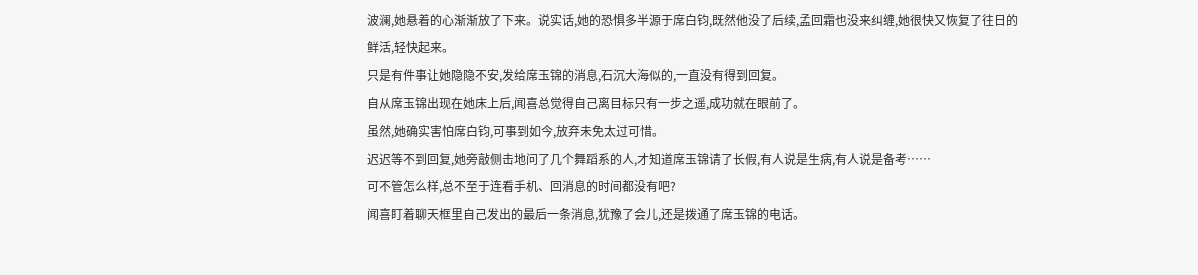波澜,她悬着的心渐渐放了下来。说实话,她的恐惧多半源于席白钧,既然他没了后续,孟回霜也没来纠缠,她很快又恢复了往日的鲜活,轻快起来。
只是有件事让她隐隐不安,发给席玉锦的消息,石沉大海似的,一直没有得到回复。
自从席玉锦出现在她床上后,闻喜总觉得自己离目标只有一步之遥,成功就在眼前了。
虽然,她确实害怕席白钧,可事到如今,放弃未免太过可惜。
迟迟等不到回复,她旁敲侧击地问了几个舞蹈系的人,才知道席玉锦请了长假,有人说是生病,有人说是备考……
可不管怎么样,总不至于连看手机、回消息的时间都没有吧?
闻喜盯着聊天框里自己发出的最后一条消息,犹豫了会儿,还是拨通了席玉锦的电话。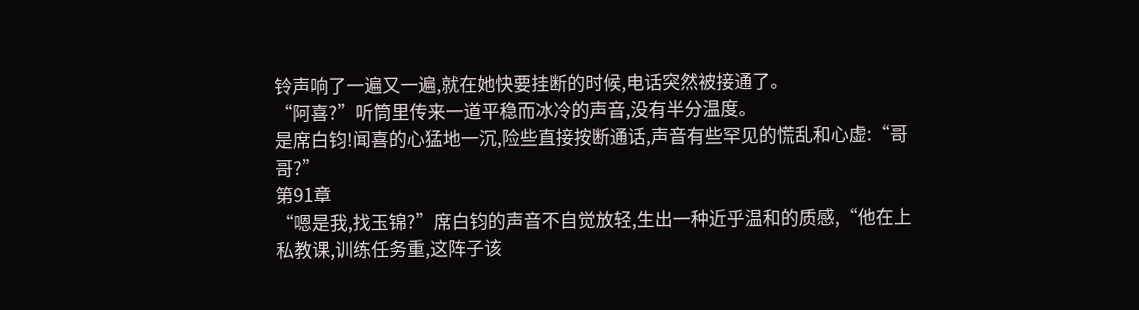铃声响了一遍又一遍,就在她快要挂断的时候,电话突然被接通了。
“阿喜?”听筒里传来一道平稳而冰冷的声音,没有半分温度。
是席白钧!闻喜的心猛地一沉,险些直接按断通话,声音有些罕见的慌乱和心虚:“哥哥?”
第91章
“嗯是我,找玉锦?”席白钧的声音不自觉放轻,生出一种近乎温和的质感,“他在上私教课,训练任务重,这阵子该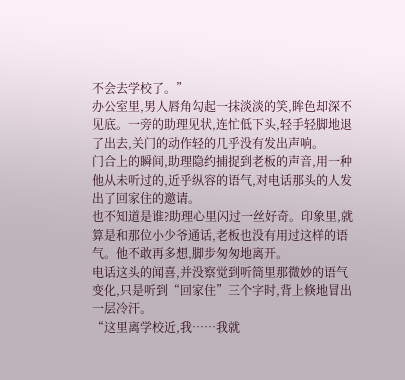不会去学校了。”
办公室里,男人唇角勾起一抹淡淡的笑,眸色却深不见底。一旁的助理见状,连忙低下头,轻手轻脚地退了出去,关门的动作轻的几乎没有发出声响。
门合上的瞬间,助理隐约捕捉到老板的声音,用一种他从未听过的,近乎纵容的语气,对电话那头的人发出了回家住的邀请。
也不知道是谁?助理心里闪过一丝好奇。印象里,就算是和那位小少爷通话,老板也没有用过这样的语气。他不敢再多想,脚步匆匆地离开。
电话这头的闻喜,并没察觉到听筒里那微妙的语气变化,只是听到“回家住”三个字时,背上倏地冒出一层冷汗。
“这里离学校近,我……我就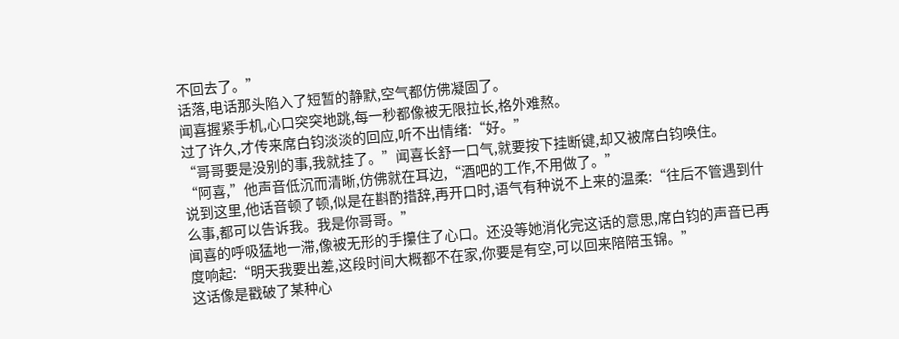不回去了。”
话落,电话那头陷入了短暂的静默,空气都仿佛凝固了。
闻喜握紧手机,心口突突地跳,每一秒都像被无限拉长,格外难熬。
过了许久,才传来席白钧淡淡的回应,听不出情绪:“好。”
“哥哥要是没别的事,我就挂了。”闻喜长舒一口气,就要按下挂断键,却又被席白钧唤住。
“阿喜,”他声音低沉而清晰,仿佛就在耳边,“酒吧的工作,不用做了。”
说到这里,他话音顿了顿,似是在斟酌措辞,再开口时,语气有种说不上来的温柔:“往后不管遇到什么事,都可以告诉我。我是你哥哥。”
闻喜的呼吸猛地一滞,像被无形的手攥住了心口。还没等她消化完这话的意思,席白钧的声音已再度响起:“明天我要出差,这段时间大概都不在家,你要是有空,可以回来陪陪玉锦。”
这话像是戳破了某种心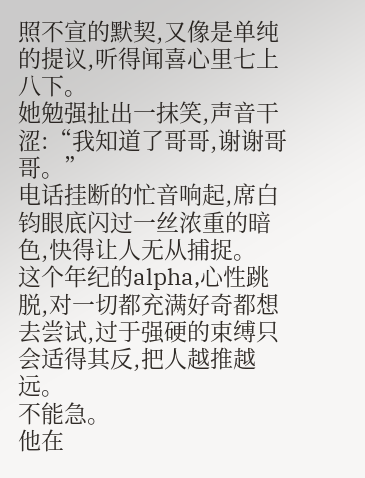照不宣的默契,又像是单纯的提议,听得闻喜心里七上八下。
她勉强扯出一抹笑,声音干涩:“我知道了哥哥,谢谢哥哥。”
电话挂断的忙音响起,席白钧眼底闪过一丝浓重的暗色,快得让人无从捕捉。
这个年纪的alpha,心性跳脱,对一切都充满好奇都想去尝试,过于强硬的束缚只会适得其反,把人越推越远。
不能急。
他在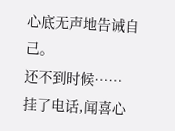心底无声地告诫自己。
还不到时候……
挂了电话,闻喜心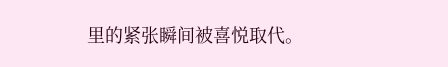里的紧张瞬间被喜悦取代。